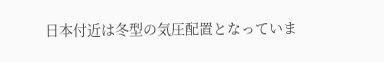日本付近は冬型の気圧配置となっていま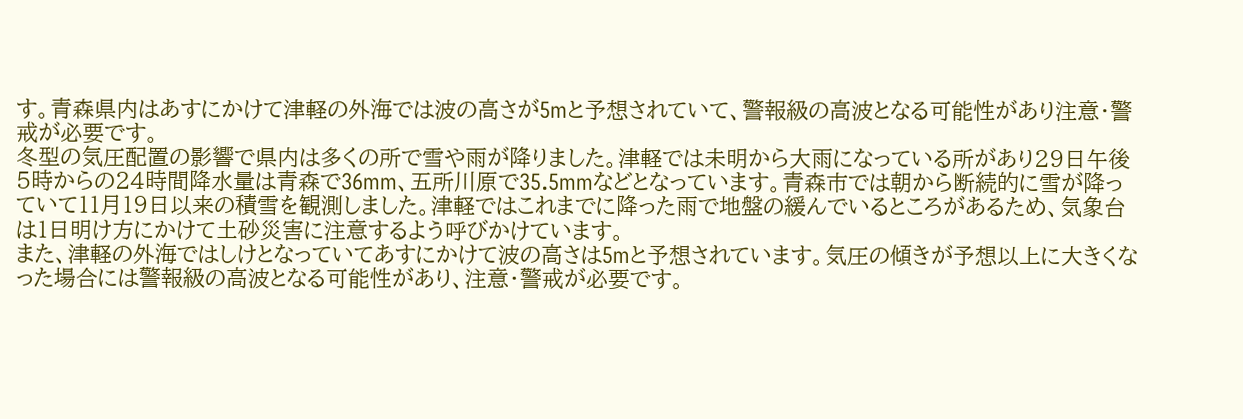す。青森県内はあすにかけて津軽の外海では波の高さが5mと予想されていて、警報級の高波となる可能性があり注意・警戒が必要です。
冬型の気圧配置の影響で県内は多くの所で雪や雨が降りました。津軽では未明から大雨になっている所があり29日午後5時からの24時間降水量は青森で36mm、五所川原で35.5mmなどとなっています。青森市では朝から断続的に雪が降っていて11月19日以来の積雪を観測しました。津軽ではこれまでに降った雨で地盤の緩んでいるところがあるため、気象台は1日明け方にかけて土砂災害に注意するよう呼びかけています。
また、津軽の外海ではしけとなっていてあすにかけて波の高さは5mと予想されています。気圧の傾きが予想以上に大きくなった場合には警報級の高波となる可能性があり、注意・警戒が必要です。